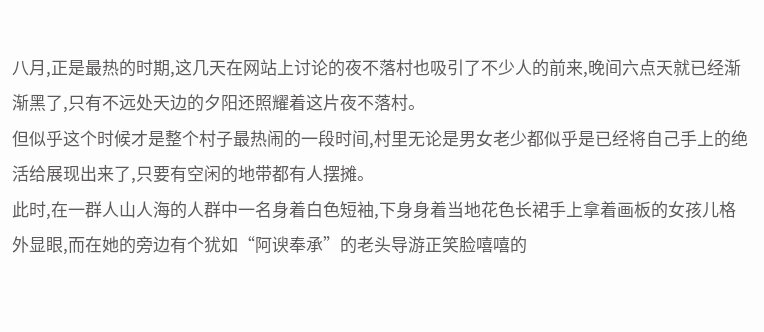八月,正是最热的时期,这几天在网站上讨论的夜不落村也吸引了不少人的前来,晚间六点天就已经渐渐黑了,只有不远处天边的夕阳还照耀着这片夜不落村。
但似乎这个时候才是整个村子最热闹的一段时间,村里无论是男女老少都似乎是已经将自己手上的绝活给展现出来了,只要有空闲的地带都有人摆摊。
此时,在一群人山人海的人群中一名身着白色短袖,下身身着当地花色长裙手上拿着画板的女孩儿格外显眼,而在她的旁边有个犹如“阿谀奉承”的老头导游正笑脸嘻嘻的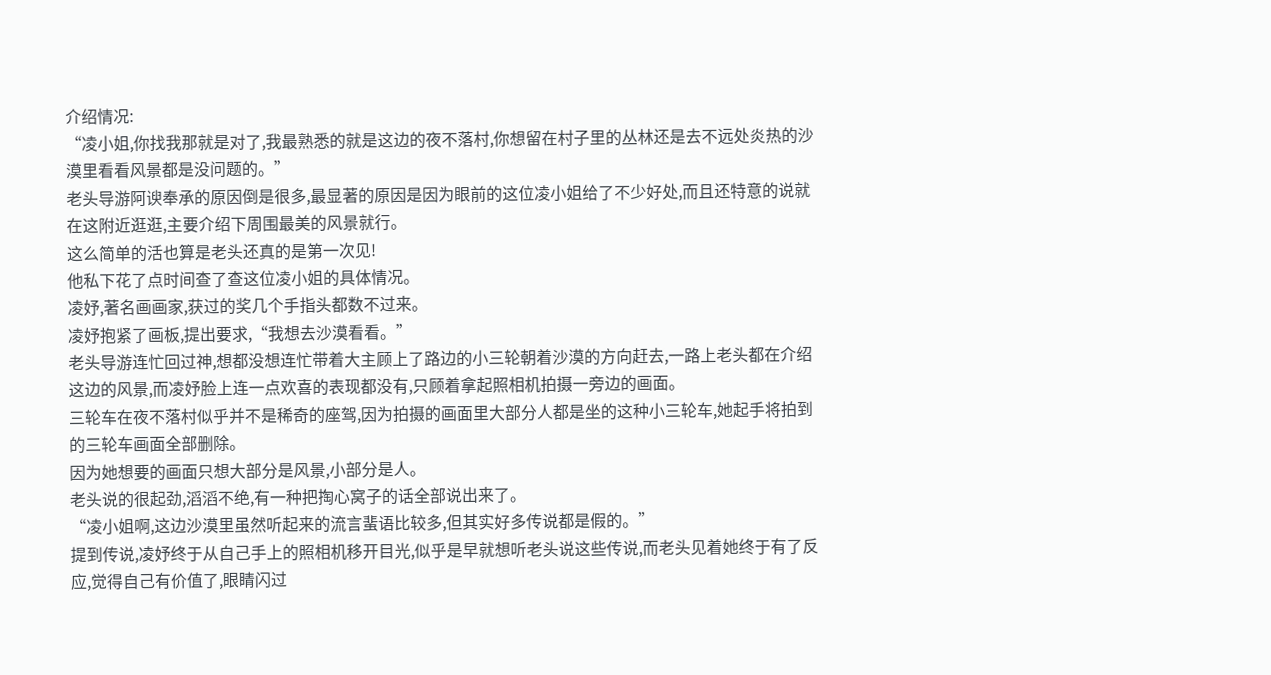介绍情况:
“凌小姐,你找我那就是对了,我最熟悉的就是这边的夜不落村,你想留在村子里的丛林还是去不远处炎热的沙漠里看看风景都是没问题的。”
老头导游阿谀奉承的原因倒是很多,最显著的原因是因为眼前的这位凌小姐给了不少好处,而且还特意的说就在这附近逛逛,主要介绍下周围最美的风景就行。
这么简单的活也算是老头还真的是第一次见!
他私下花了点时间查了查这位凌小姐的具体情况。
凌妤,著名画画家,获过的奖几个手指头都数不过来。
凌妤抱紧了画板,提出要求,“我想去沙漠看看。”
老头导游连忙回过神,想都没想连忙带着大主顾上了路边的小三轮朝着沙漠的方向赶去,一路上老头都在介绍这边的风景,而凌妤脸上连一点欢喜的表现都没有,只顾着拿起照相机拍摄一旁边的画面。
三轮车在夜不落村似乎并不是稀奇的座驾,因为拍摄的画面里大部分人都是坐的这种小三轮车,她起手将拍到的三轮车画面全部删除。
因为她想要的画面只想大部分是风景,小部分是人。
老头说的很起劲,滔滔不绝,有一种把掏心窝子的话全部说出来了。
“凌小姐啊,这边沙漠里虽然听起来的流言蜚语比较多,但其实好多传说都是假的。”
提到传说,凌妤终于从自己手上的照相机移开目光,似乎是早就想听老头说这些传说,而老头见着她终于有了反应,觉得自己有价值了,眼睛闪过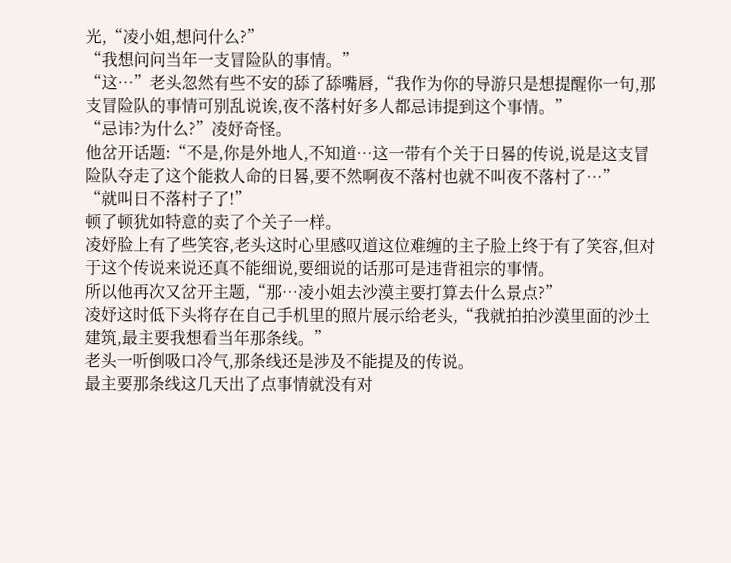光,“凌小姐,想问什么?”
“我想问问当年一支冒险队的事情。”
“这…”老头忽然有些不安的舔了舔嘴唇,“我作为你的导游只是想提醒你一句,那支冒险队的事情可别乱说诶,夜不落村好多人都忌讳提到这个事情。”
“忌讳?为什么?”凌妤奇怪。
他岔开话题:“不是,你是外地人,不知道…这一带有个关于日晷的传说,说是这支冒险队夺走了这个能救人命的日晷,要不然啊夜不落村也就不叫夜不落村了…”
“就叫日不落村子了!”
顿了顿犹如特意的卖了个关子一样。
凌妤脸上有了些笑容,老头这时心里感叹道这位难缠的主子脸上终于有了笑容,但对于这个传说来说还真不能细说,要细说的话那可是违背祖宗的事情。
所以他再次又岔开主题,“那…凌小姐去沙漠主要打算去什么景点?”
凌妤这时低下头将存在自己手机里的照片展示给老头,“我就拍拍沙漠里面的沙土建筑,最主要我想看当年那条线。”
老头一听倒吸口冷气,那条线还是涉及不能提及的传说。
最主要那条线这几天出了点事情就没有对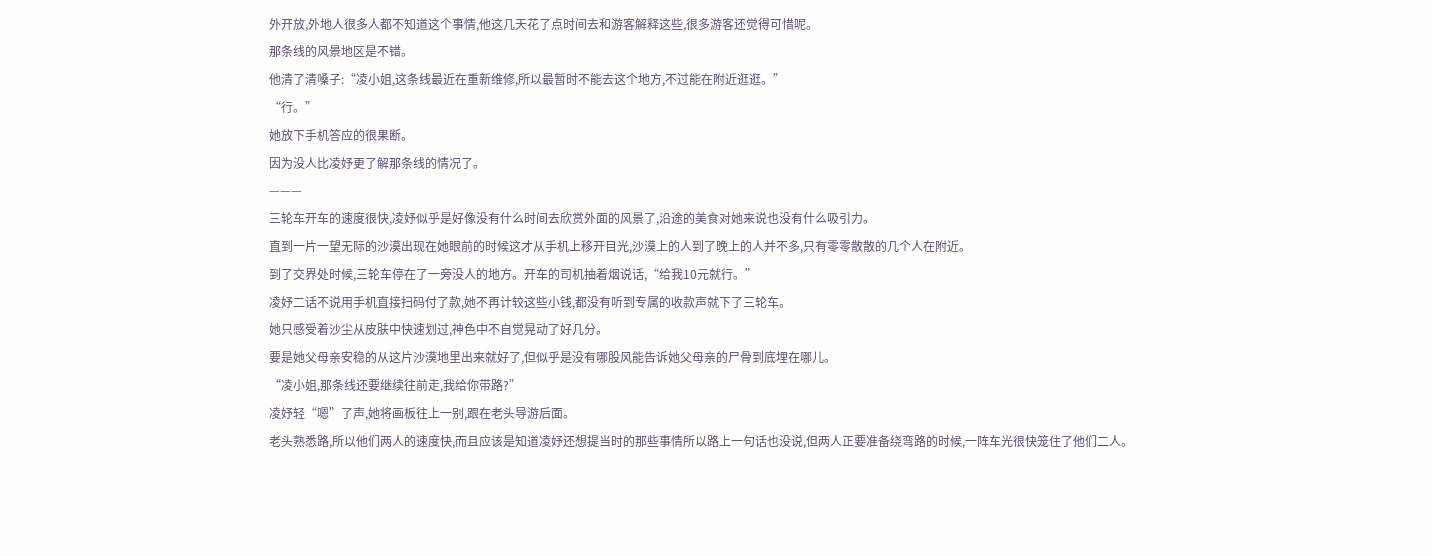外开放,外地人很多人都不知道这个事情,他这几天花了点时间去和游客解释这些,很多游客还觉得可惜呢。
那条线的风景地区是不错。
他清了清嗓子:“凌小姐,这条线最近在重新维修,所以最暂时不能去这个地方,不过能在附近逛逛。”
“行。”
她放下手机答应的很果断。
因为没人比凌妤更了解那条线的情况了。
———
三轮车开车的速度很快,凌妤似乎是好像没有什么时间去欣赏外面的风景了,沿途的美食对她来说也没有什么吸引力。
直到一片一望无际的沙漠出现在她眼前的时候这才从手机上移开目光,沙漠上的人到了晚上的人并不多,只有零零散散的几个人在附近。
到了交界处时候,三轮车停在了一旁没人的地方。开车的司机抽着烟说话,“给我10元就行。”
凌妤二话不说用手机直接扫码付了款,她不再计较这些小钱,都没有听到专属的收款声就下了三轮车。
她只感受着沙尘从皮肤中快速划过,神色中不自觉晃动了好几分。
要是她父母亲安稳的从这片沙漠地里出来就好了,但似乎是没有哪股风能告诉她父母亲的尸骨到底埋在哪儿。
“凌小姐,那条线还要继续往前走,我给你带路?”
凌妤轻“嗯”了声,她将画板往上一别,跟在老头导游后面。
老头熟悉路,所以他们两人的速度快,而且应该是知道凌妤还想提当时的那些事情所以路上一句话也没说,但两人正要准备绕弯路的时候,一阵车光很快笼住了他们二人。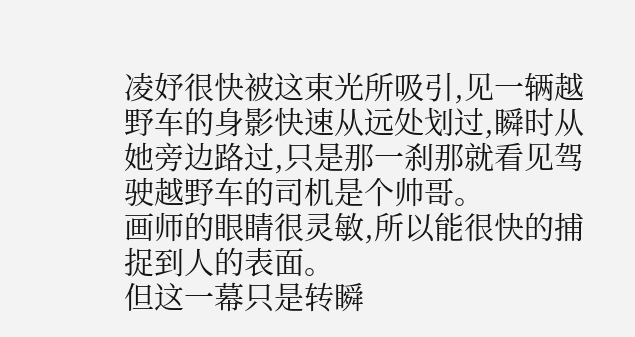凌妤很快被这束光所吸引,见一辆越野车的身影快速从远处划过,瞬时从她旁边路过,只是那一刹那就看见驾驶越野车的司机是个帅哥。
画师的眼睛很灵敏,所以能很快的捕捉到人的表面。
但这一幕只是转瞬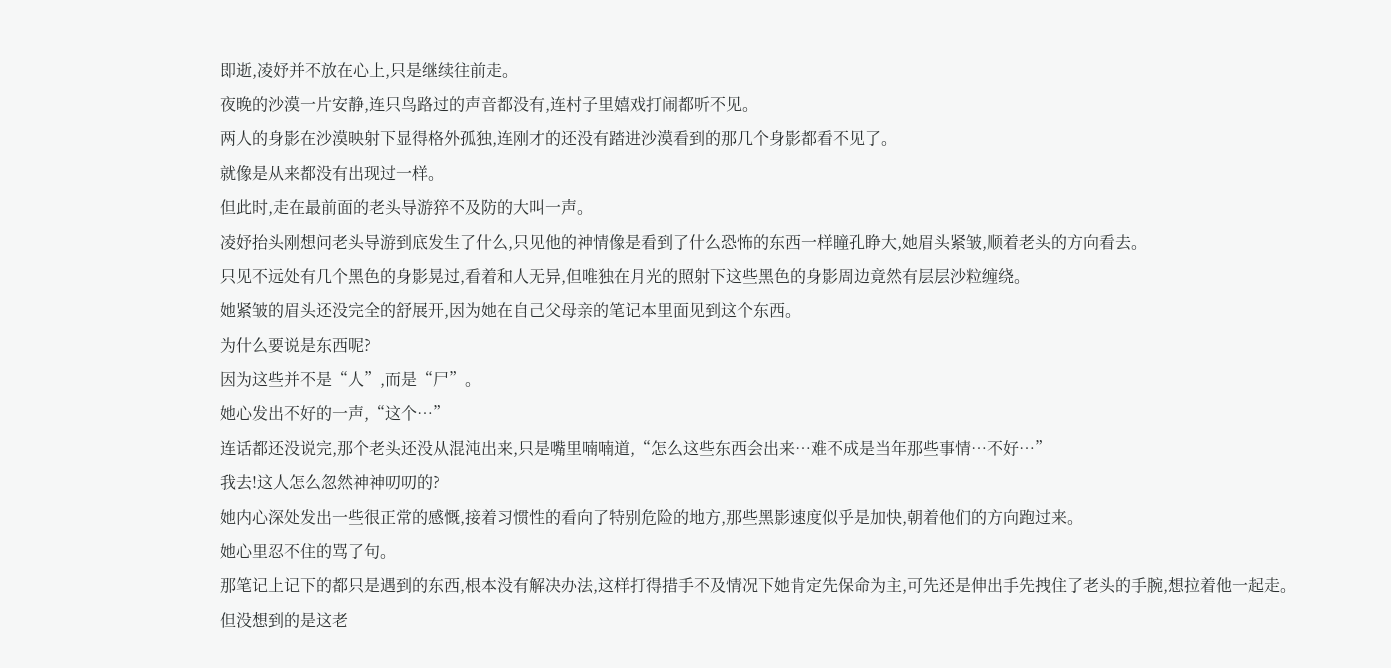即逝,凌妤并不放在心上,只是继续往前走。
夜晚的沙漠一片安静,连只鸟路过的声音都没有,连村子里嬉戏打闹都听不见。
两人的身影在沙漠映射下显得格外孤独,连刚才的还没有踏进沙漠看到的那几个身影都看不见了。
就像是从来都没有出现过一样。
但此时,走在最前面的老头导游猝不及防的大叫一声。
凌妤抬头刚想问老头导游到底发生了什么,只见他的神情像是看到了什么恐怖的东西一样瞳孔睁大,她眉头紧皱,顺着老头的方向看去。
只见不远处有几个黑色的身影晃过,看着和人无异,但唯独在月光的照射下这些黑色的身影周边竟然有层层沙粒缠绕。
她紧皱的眉头还没完全的舒展开,因为她在自己父母亲的笔记本里面见到这个东西。
为什么要说是东西呢?
因为这些并不是“人”,而是“尸”。
她心发出不好的一声,“这个…”
连话都还没说完,那个老头还没从混沌出来,只是嘴里喃喃道,“怎么这些东西会出来…难不成是当年那些事情…不好…”
我去!这人怎么忽然神神叨叨的?
她内心深处发出一些很正常的感慨,接着习惯性的看向了特别危险的地方,那些黑影速度似乎是加快,朝着他们的方向跑过来。
她心里忍不住的骂了句。
那笔记上记下的都只是遇到的东西,根本没有解决办法,这样打得措手不及情况下她肯定先保命为主,可先还是伸出手先拽住了老头的手腕,想拉着他一起走。
但没想到的是这老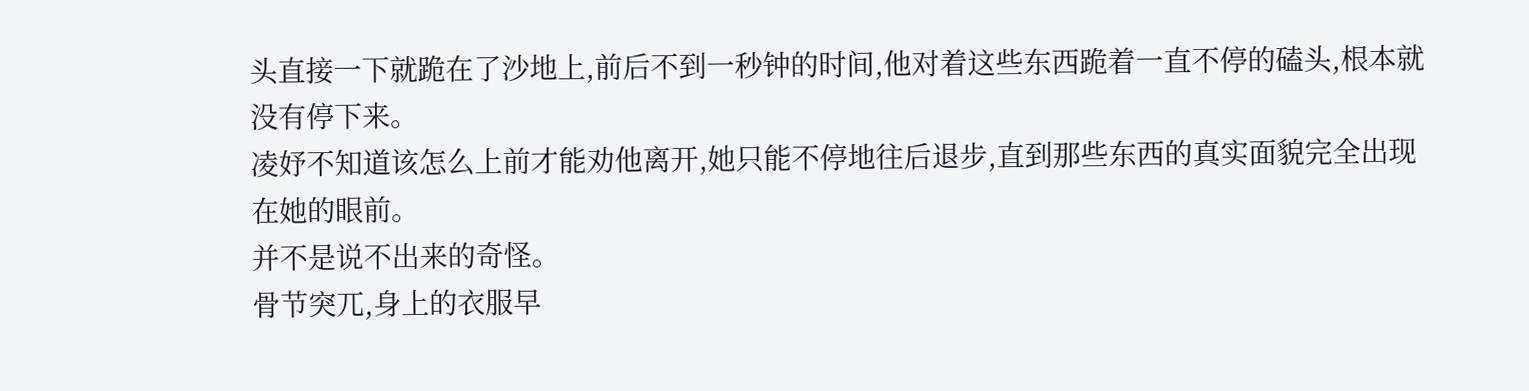头直接一下就跪在了沙地上,前后不到一秒钟的时间,他对着这些东西跪着一直不停的磕头,根本就没有停下来。
凌妤不知道该怎么上前才能劝他离开,她只能不停地往后退步,直到那些东西的真实面貌完全出现在她的眼前。
并不是说不出来的奇怪。
骨节突兀,身上的衣服早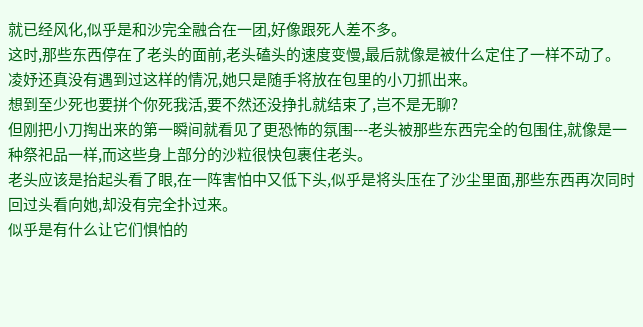就已经风化,似乎是和沙完全融合在一团,好像跟死人差不多。
这时,那些东西停在了老头的面前,老头磕头的速度变慢,最后就像是被什么定住了一样不动了。
凌妤还真没有遇到过这样的情况,她只是随手将放在包里的小刀抓出来。
想到至少死也要拼个你死我活,要不然还没挣扎就结束了,岂不是无聊?
但刚把小刀掏出来的第一瞬间就看见了更恐怖的氛围---老头被那些东西完全的包围住,就像是一种祭祀品一样,而这些身上部分的沙粒很快包裹住老头。
老头应该是抬起头看了眼,在一阵害怕中又低下头,似乎是将头压在了沙尘里面,那些东西再次同时回过头看向她,却没有完全扑过来。
似乎是有什么让它们惧怕的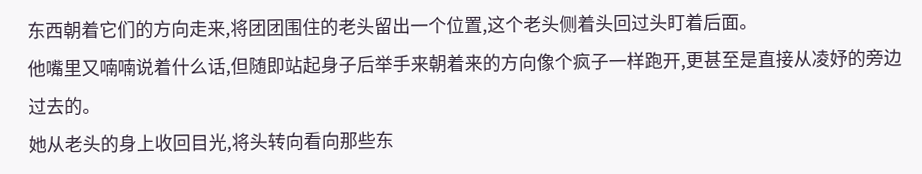东西朝着它们的方向走来,将团团围住的老头留出一个位置,这个老头侧着头回过头盯着后面。
他嘴里又喃喃说着什么话,但随即站起身子后举手来朝着来的方向像个疯子一样跑开,更甚至是直接从凌妤的旁边过去的。
她从老头的身上收回目光,将头转向看向那些东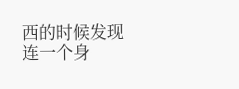西的时候发现连一个身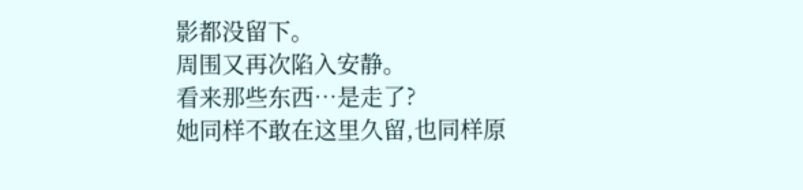影都没留下。
周围又再次陷入安静。
看来那些东西…是走了?
她同样不敢在这里久留,也同样原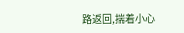路返回,揣着小心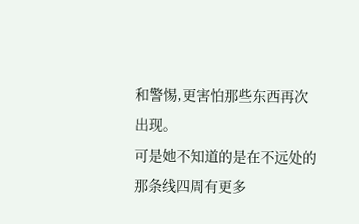和警惕,更害怕那些东西再次出现。
可是她不知道的是在不远处的那条线四周有更多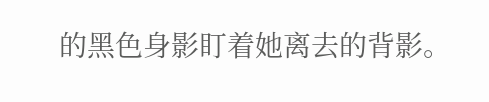的黑色身影盯着她离去的背影。